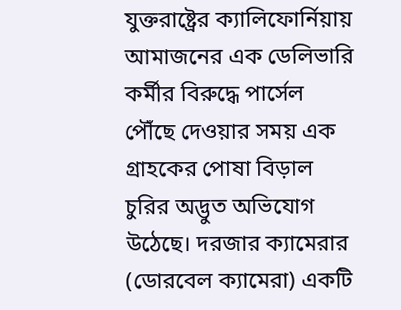যুক্তরাষ্ট্রের ক্যালিফোর্নিয়ায় আমাজনের এক ডেলিভারি কর্মীর বিরুদ্ধে পার্সেল পৌঁছে দেওয়ার সময় এক গ্রাহকের পোষা বিড়াল চুরির অদ্ভুত অভিযোগ উঠেছে। দরজার ক্যামেরার (ডোরবেল ক্যামেরা) একটি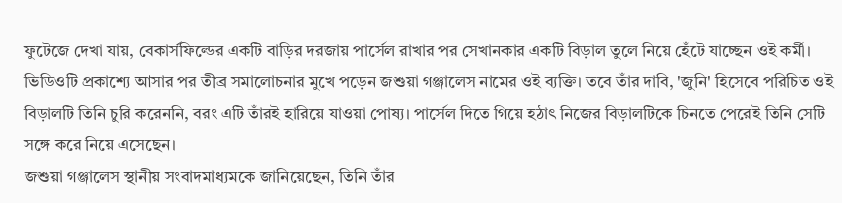ফুটেজে দেখা যায়, বেকার্সফিল্ডের একটি বাড়ির দরজায় পার্সেল রাখার পর সেখানকার একটি বিড়াল তুলে নিয়ে হেঁটে যাচ্ছেন ওই কর্মী।
ভিডিওটি প্রকাশ্যে আসার পর তীব্র সমালোচনার মুখে পড়েন জশুয়া গঞ্জালেস নামের ওই ব্যক্তি। তবে তাঁর দাবি, 'জুনি' হিসেবে পরিচিত ওই বিড়ালটি তিনি চুরি করেননি, বরং এটি তাঁরই হারিয়ে যাওয়া পোষ্য। পার্সেল দিতে গিয়ে হঠাৎ নিজের বিড়ালটিকে চিনতে পেরেই তিনি সেটি সঙ্গে করে নিয়ে এসেছেন।
জশুয়া গঞ্জালেস স্থানীয় সংবাদমাধ্যমকে জানিয়েছেন, তিনি তাঁর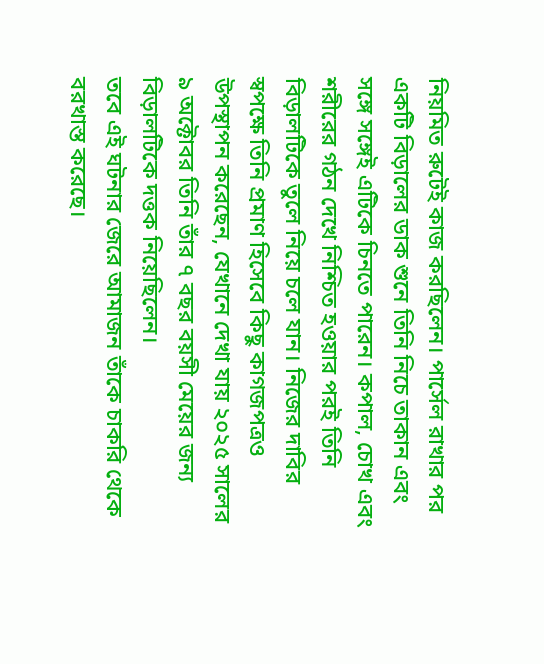নিয়মিত রুটেই কাজ করছিলেন। পার্সেল রাখার পর একটি বিড়ালের ডাক শুনে তিনি নিচে তাকান এবং সঙ্গে সঙ্গেই এটিকে চিনতে পারেন। কপাল, চোখ এবং শরীরের গঠন দেখে নিশ্চিত হওয়ার পরই তিনি বিড়ালটিকে তুলে নিয়ে চলে যান। নিজের দাবির স্বপক্ষে তিনি প্রমাণ হিসেবে কিছু কাগজপত্রও উপস্থাপন করেছেন, যেখানে দেখা যায় ২০২৫ সালের ৯ অক্টোবর তিনি তাঁর ৭ বছর বয়সী মেয়ের জন্য বিড়ালটিকে দত্তক নিয়েছিলেন।
তবে এই ঘটনার জেরে আমাজন তাঁকে চাকরি থেকে বরখাস্ত করেছে।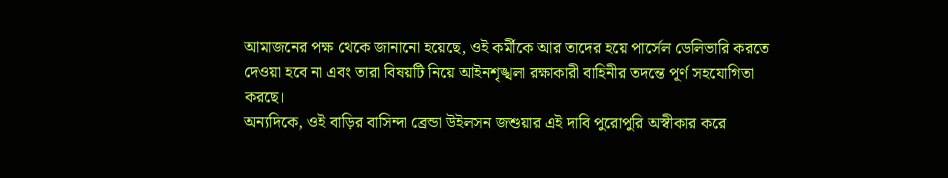আমাজনের পক্ষ থেকে জানানো হয়েছে, ওই কর্মীকে আর তাদের হয়ে পার্সেল ডেলিভারি করতে দেওয়া হবে না এবং তারা বিষয়টি নিয়ে আইনশৃঙ্খলা রক্ষাকারী বাহিনীর তদন্তে পূর্ণ সহযোগিতা করছে।
অন্যদিকে, ওই বাড়ির বাসিন্দা ব্রেন্ডা উইলসন জশুয়ার এই দাবি পুরোপুরি অস্বীকার করে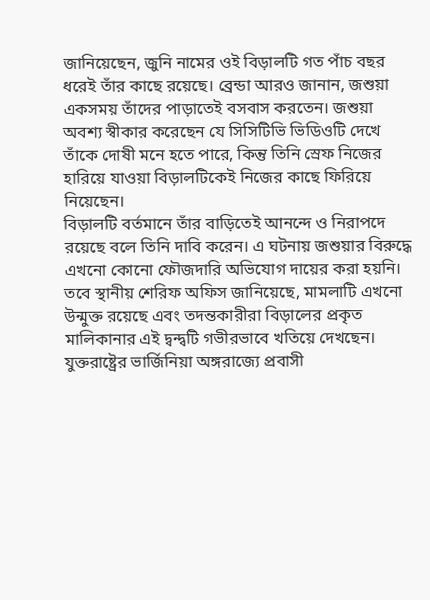জানিয়েছেন, জুনি নামের ওই বিড়ালটি গত পাঁচ বছর ধরেই তাঁর কাছে রয়েছে। ব্রেন্ডা আরও জানান, জশুয়া একসময় তাঁদের পাড়াতেই বসবাস করতেন। জশুয়া অবশ্য স্বীকার করেছেন যে সিসিটিভি ভিডিওটি দেখে তাঁকে দোষী মনে হতে পারে, কিন্তু তিনি স্রেফ নিজের হারিয়ে যাওয়া বিড়ালটিকেই নিজের কাছে ফিরিয়ে নিয়েছেন।
বিড়ালটি বর্তমানে তাঁর বাড়িতেই আনন্দে ও নিরাপদে রয়েছে বলে তিনি দাবি করেন। এ ঘটনায় জশুয়ার বিরুদ্ধে এখনো কোনো ফৌজদারি অভিযোগ দায়ের করা হয়নি। তবে স্থানীয় শেরিফ অফিস জানিয়েছে, মামলাটি এখনো উন্মুক্ত রয়েছে এবং তদন্তকারীরা বিড়ালের প্রকৃত মালিকানার এই দ্বন্দ্বটি গভীরভাবে খতিয়ে দেখছেন।
যুক্তরাষ্ট্রের ভার্জিনিয়া অঙ্গরাজ্যে প্রবাসী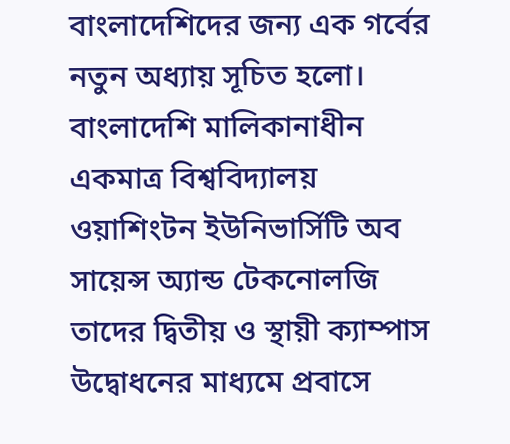বাংলাদেশিদের জন্য এক গর্বের নতুন অধ্যায় সূচিত হলো। বাংলাদেশি মালিকানাধীন একমাত্র বিশ্ববিদ্যালয় ওয়াশিংটন ইউনিভার্সিটি অব সায়েন্স অ্যান্ড টেকনোলজি তাদের দ্বিতীয় ও স্থায়ী ক্যাম্পাস উদ্বোধনের মাধ্যমে প্রবাসে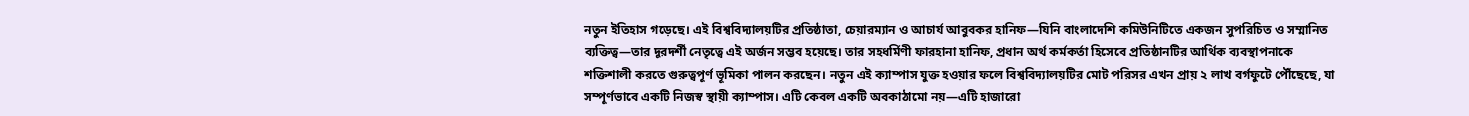নতুন ইতিহাস গড়েছে। এই বিশ্ববিদ্যালয়টির প্রতিষ্ঠাতা, চেয়ারম্যান ও আচার্য আবুবকর হানিফ—যিনি বাংলাদেশি কমিউনিটিতে একজন সুপরিচিত ও সম্মানিত ব্যক্তিত্ব—তার দূরদর্শী নেতৃত্বে এই অর্জন সম্ভব হয়েছে। তার সহধর্মিণী ফারহানা হানিফ, প্রধান অর্থ কর্মকর্তা হিসেবে প্রতিষ্ঠানটির আর্থিক ব্যবস্থাপনাকে শক্তিশালী করতে গুরুত্বপূর্ণ ভূমিকা পালন করছেন। নতুন এই ক্যাম্পাস যুক্ত হওয়ার ফলে বিশ্ববিদ্যালয়টির মোট পরিসর এখন প্রায় ২ লাখ বর্গফুটে পৌঁছেছে, যা সম্পূর্ণভাবে একটি নিজস্ব স্থায়ী ক্যাম্পাস। এটি কেবল একটি অবকাঠামো নয়—এটি হাজারো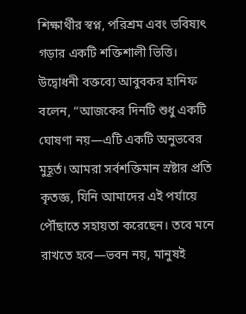শিক্ষার্থীর স্বপ্ন, পরিশ্রম এবং ভবিষ্যৎ গড়ার একটি শক্তিশালী ভিত্তি। উদ্বোধনী বক্তব্যে আবুবকর হানিফ বলেন, “আজকের দিনটি শুধু একটি ঘোষণা নয়—এটি একটি অনুভবের মুহূর্ত। আমরা সর্বশক্তিমান স্রষ্টার প্রতি কৃতজ্ঞ, যিনি আমাদের এই পর্যায়ে পৌঁছাতে সহায়তা করেছেন। তবে মনে রাখতে হবে—ভবন নয়, মানুষই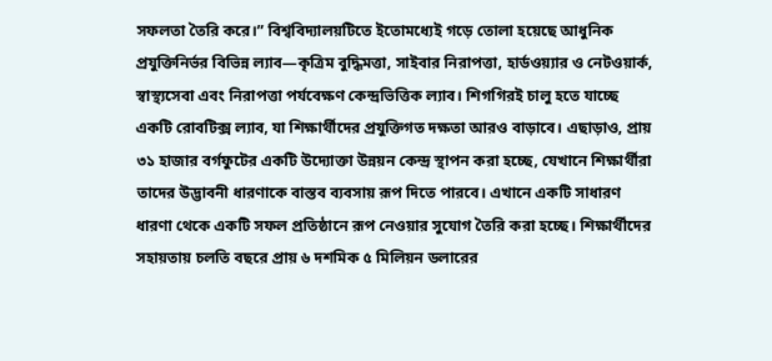সফলতা তৈরি করে।” বিশ্ববিদ্যালয়টিতে ইতোমধ্যেই গড়ে তোলা হয়েছে আধুনিক প্রযুক্তিনির্ভর বিভিন্ন ল্যাব—কৃত্রিম বুদ্ধিমত্তা, সাইবার নিরাপত্তা, হার্ডওয়্যার ও নেটওয়ার্ক, স্বাস্থ্যসেবা এবং নিরাপত্তা পর্যবেক্ষণ কেন্দ্রভিত্তিক ল্যাব। শিগগিরই চালু হতে যাচ্ছে একটি রোবটিক্স ল্যাব, যা শিক্ষার্থীদের প্রযুক্তিগত দক্ষতা আরও বাড়াবে। এছাড়াও, প্রায় ৩১ হাজার বর্গফুটের একটি উদ্যোক্তা উন্নয়ন কেন্দ্র স্থাপন করা হচ্ছে, যেখানে শিক্ষার্থীরা তাদের উদ্ভাবনী ধারণাকে বাস্তব ব্যবসায় রূপ দিতে পারবে। এখানে একটি সাধারণ ধারণা থেকে একটি সফল প্রতিষ্ঠানে রূপ নেওয়ার সুযোগ তৈরি করা হচ্ছে। শিক্ষার্থীদের সহায়তায় চলতি বছরে প্রায় ৬ দশমিক ৫ মিলিয়ন ডলারের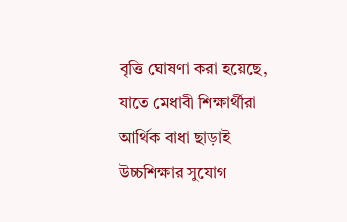বৃত্তি ঘোষণা করা হয়েছে, যাতে মেধাবী শিক্ষার্থীরা আর্থিক বাধা ছাড়াই উচ্চশিক্ষার সুযোগ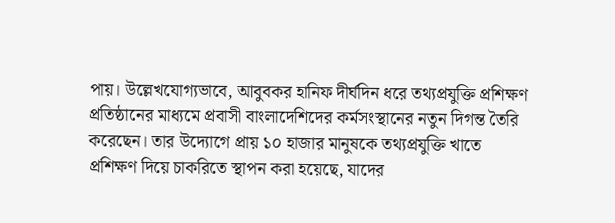পায়। উল্লেখযোগ্যভাবে, আবুবকর হানিফ দীর্ঘদিন ধরে তথ্যপ্রযুক্তি প্রশিক্ষণ প্রতিষ্ঠানের মাধ্যমে প্রবাসী বাংলাদেশিদের কর্মসংস্থানের নতুন দিগন্ত তৈরি করেছেন। তার উদ্যোগে প্রায় ১০ হাজার মানুষকে তথ্যপ্রযুক্তি খাতে প্রশিক্ষণ দিয়ে চাকরিতে স্থাপন করা হয়েছে, যাদের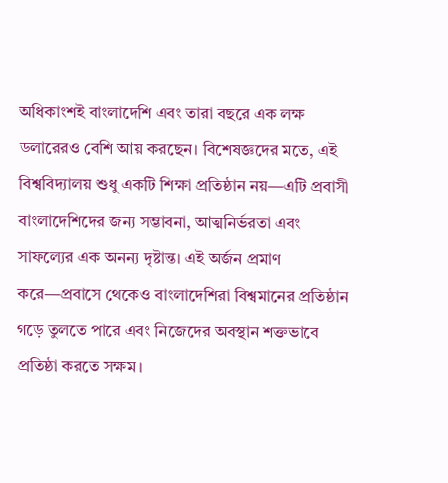অধিকাংশই বাংলাদেশি এবং তারা বছরে এক লক্ষ ডলারেরও বেশি আয় করছেন। বিশেষজ্ঞদের মতে, এই বিশ্ববিদ্যালয় শুধু একটি শিক্ষা প্রতিষ্ঠান নয়—এটি প্রবাসী বাংলাদেশিদের জন্য সম্ভাবনা, আত্মনির্ভরতা এবং সাফল্যের এক অনন্য দৃষ্টান্ত। এই অর্জন প্রমাণ করে—প্রবাসে থেকেও বাংলাদেশিরা বিশ্বমানের প্রতিষ্ঠান গড়ে তুলতে পারে এবং নিজেদের অবস্থান শক্তভাবে প্রতিষ্ঠা করতে সক্ষম।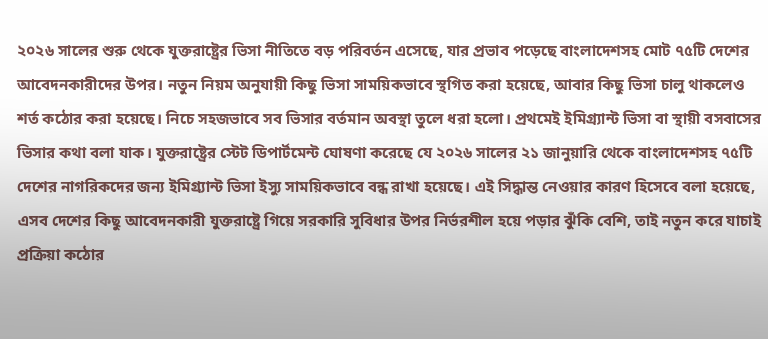২০২৬ সালের শুরু থেকে যুক্তরাষ্ট্রের ভিসা নীতিতে বড় পরিবর্তন এসেছে, যার প্রভাব পড়েছে বাংলাদেশসহ মোট ৭৫টি দেশের আবেদনকারীদের উপর। নতুন নিয়ম অনুযায়ী কিছু ভিসা সাময়িকভাবে স্থগিত করা হয়েছে, আবার কিছু ভিসা চালু থাকলেও শর্ত কঠোর করা হয়েছে। নিচে সহজভাবে সব ভিসার বর্তমান অবস্থা তুলে ধরা হলো। প্রথমেই ইমিগ্র্যান্ট ভিসা বা স্থায়ী বসবাসের ভিসার কথা বলা যাক। যুক্তরাষ্ট্রের স্টেট ডিপার্টমেন্ট ঘোষণা করেছে যে ২০২৬ সালের ২১ জানুয়ারি থেকে বাংলাদেশসহ ৭৫টি দেশের নাগরিকদের জন্য ইমিগ্র্যান্ট ভিসা ইস্যু সাময়িকভাবে বন্ধ রাখা হয়েছে। এই সিদ্ধান্ত নেওয়ার কারণ হিসেবে বলা হয়েছে, এসব দেশের কিছু আবেদনকারী যুক্তরাষ্ট্রে গিয়ে সরকারি সুবিধার উপর নির্ভরশীল হয়ে পড়ার ঝুঁকি বেশি, তাই নতুন করে যাচাই প্রক্রিয়া কঠোর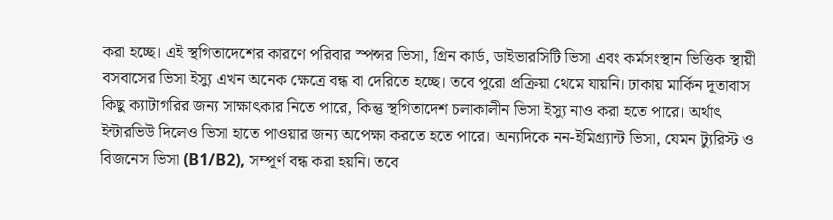করা হচ্ছে। এই স্থগিতাদেশের কারণে পরিবার স্পন্সর ভিসা, গ্রিন কার্ড, ডাইভারসিটি ভিসা এবং কর্মসংস্থান ভিত্তিক স্থায়ী বসবাসের ভিসা ইস্যু এখন অনেক ক্ষেত্রে বন্ধ বা দেরিতে হচ্ছে। তবে পুরো প্রক্রিয়া থেমে যায়নি। ঢাকায় মার্কিন দূতাবাস কিছু ক্যাটাগরির জন্য সাক্ষাৎকার নিতে পারে, কিন্তু স্থগিতাদেশ চলাকালীন ভিসা ইস্যু নাও করা হতে পারে। অর্থাৎ ইন্টারভিউ দিলেও ভিসা হাতে পাওয়ার জন্য অপেক্ষা করতে হতে পারে। অন্যদিকে নন-ইমিগ্র্যান্ট ভিসা, যেমন ট্যুরিস্ট ও বিজনেস ভিসা (B1/B2), সম্পূর্ণ বন্ধ করা হয়নি। তবে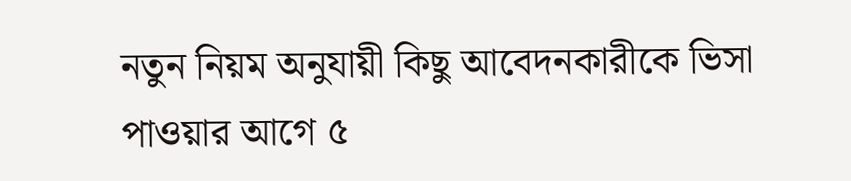নতুন নিয়ম অনুযায়ী কিছু আবেদনকারীকে ভিসা পাওয়ার আগে ৫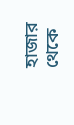হাজার থেকে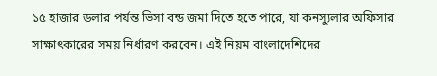১৫ হাজার ডলার পর্যন্ত ভিসা বন্ড জমা দিতে হতে পারে, যা কনস্যুলার অফিসার সাক্ষাৎকারের সময় নির্ধারণ করবেন। এই নিয়ম বাংলাদেশিদের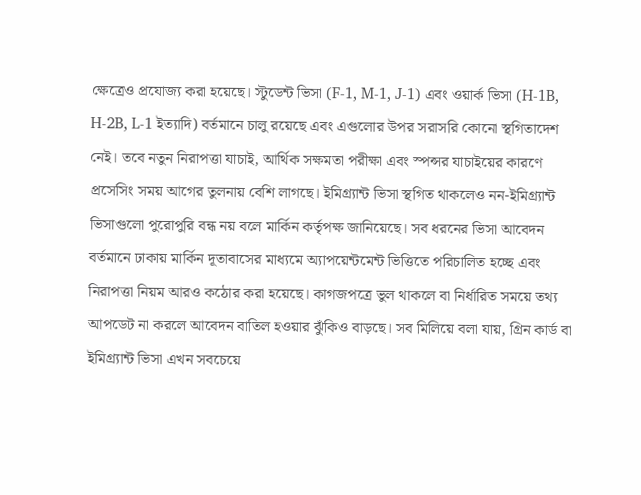ক্ষেত্রেও প্রযোজ্য করা হয়েছে। স্টুডেন্ট ভিসা (F-1, M-1, J-1) এবং ওয়ার্ক ভিসা (H-1B, H-2B, L-1 ইত্যাদি) বর্তমানে চালু রয়েছে এবং এগুলোর উপর সরাসরি কোনো স্থগিতাদেশ নেই। তবে নতুন নিরাপত্তা যাচাই, আর্থিক সক্ষমতা পরীক্ষা এবং স্পন্সর যাচাইয়ের কারণে প্রসেসিং সময় আগের তুলনায় বেশি লাগছে। ইমিগ্র্যান্ট ভিসা স্থগিত থাকলেও নন-ইমিগ্র্যান্ট ভিসাগুলো পুরোপুরি বন্ধ নয় বলে মার্কিন কর্তৃপক্ষ জানিয়েছে। সব ধরনের ভিসা আবেদন বর্তমানে ঢাকায় মার্কিন দূতাবাসের মাধ্যমে অ্যাপয়েন্টমেন্ট ভিত্তিতে পরিচালিত হচ্ছে এবং নিরাপত্তা নিয়ম আরও কঠোর করা হয়েছে। কাগজপত্রে ভুল থাকলে বা নির্ধারিত সময়ে তথ্য আপডেট না করলে আবেদন বাতিল হওয়ার ঝুঁকিও বাড়ছে। সব মিলিয়ে বলা যায়, গ্রিন কার্ড বা ইমিগ্র্যান্ট ভিসা এখন সবচেয়ে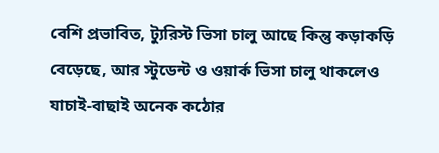বেশি প্রভাবিত, ট্যুরিস্ট ভিসা চালু আছে কিন্তু কড়াকড়ি বেড়েছে, আর স্টুডেন্ট ও ওয়ার্ক ভিসা চালু থাকলেও যাচাই-বাছাই অনেক কঠোর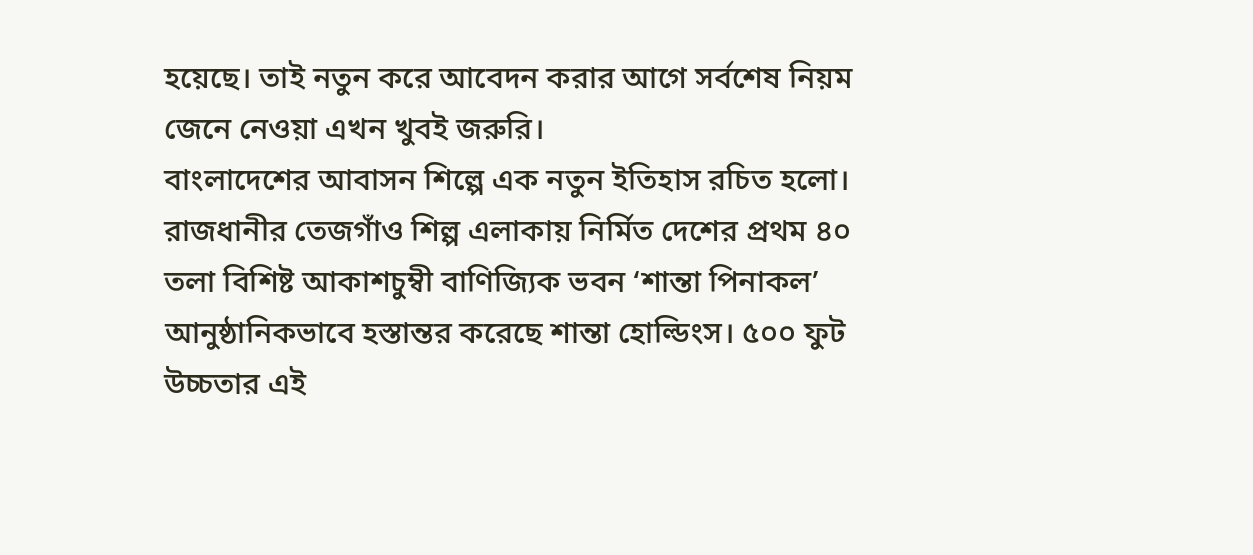হয়েছে। তাই নতুন করে আবেদন করার আগে সর্বশেষ নিয়ম জেনে নেওয়া এখন খুবই জরুরি।
বাংলাদেশের আবাসন শিল্পে এক নতুন ইতিহাস রচিত হলো। রাজধানীর তেজগাঁও শিল্প এলাকায় নির্মিত দেশের প্রথম ৪০ তলা বিশিষ্ট আকাশচুম্বী বাণিজ্যিক ভবন ‘শান্তা পিনাকল’ আনুষ্ঠানিকভাবে হস্তান্তর করেছে শান্তা হোল্ডিংস। ৫০০ ফুট উচ্চতার এই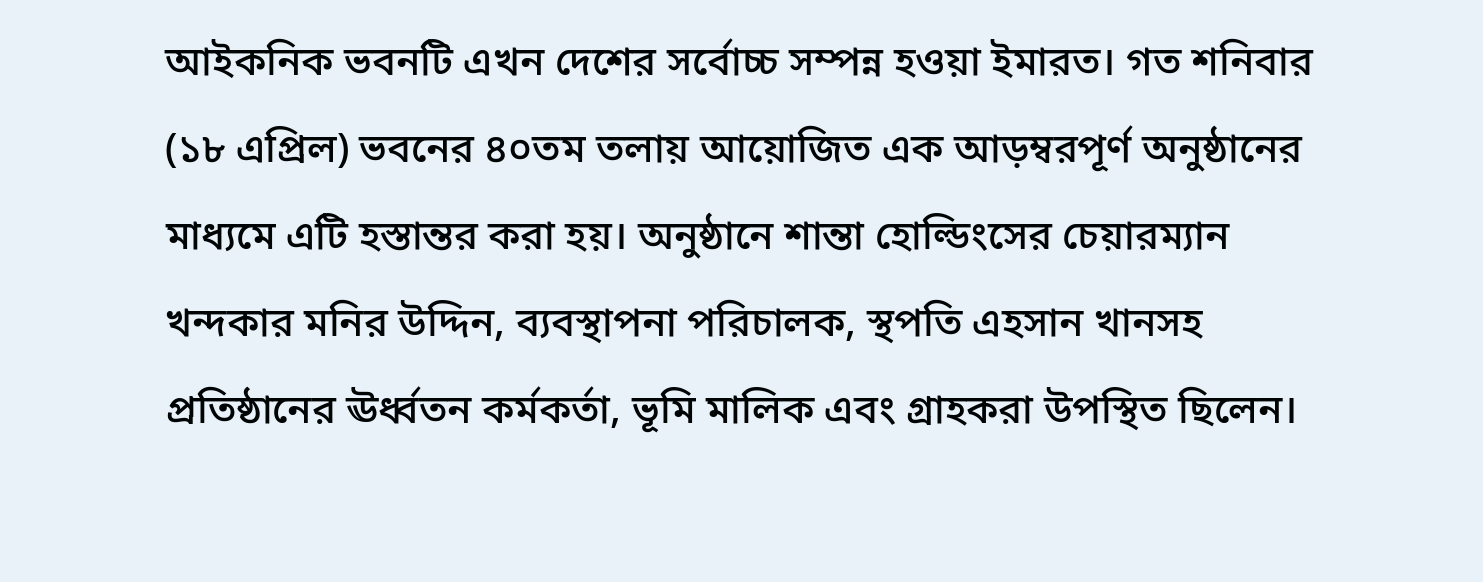আইকনিক ভবনটি এখন দেশের সর্বোচ্চ সম্পন্ন হওয়া ইমারত। গত শনিবার (১৮ এপ্রিল) ভবনের ৪০তম তলায় আয়োজিত এক আড়ম্বরপূর্ণ অনুষ্ঠানের মাধ্যমে এটি হস্তান্তর করা হয়। অনুষ্ঠানে শান্তা হোল্ডিংসের চেয়ারম্যান খন্দকার মনির উদ্দিন, ব্যবস্থাপনা পরিচালক, স্থপতি এহসান খানসহ প্রতিষ্ঠানের ঊর্ধ্বতন কর্মকর্তা, ভূমি মালিক এবং গ্রাহকরা উপস্থিত ছিলেন।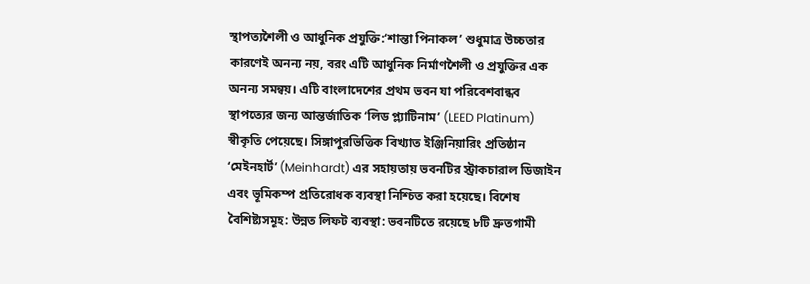স্থাপত্যশৈলী ও আধুনিক প্রযুক্তি:‘শান্তা পিনাকল’ শুধুমাত্র উচ্চতার কারণেই অনন্য নয়, বরং এটি আধুনিক নির্মাণশৈলী ও প্রযুক্তির এক অনন্য সমন্বয়। এটি বাংলাদেশের প্রথম ভবন যা পরিবেশবান্ধব স্থাপত্যের জন্য আন্তর্জাতিক ‘লিড প্ল্যাটিনাম’ (LEED Platinum) স্বীকৃতি পেয়েছে। সিঙ্গাপুরভিত্তিক বিখ্যাত ইঞ্জিনিয়ারিং প্রতিষ্ঠান ‘মেইনহার্ট’ (Meinhardt) এর সহায়তায় ভবনটির স্ট্রাকচারাল ডিজাইন এবং ভূমিকম্প প্রতিরোধক ব্যবস্থা নিশ্চিত করা হয়েছে। বিশেষ বৈশিষ্ট্যসমূহ: উন্নত লিফট ব্যবস্থা: ভবনটিতে রয়েছে ৮টি দ্রুতগামী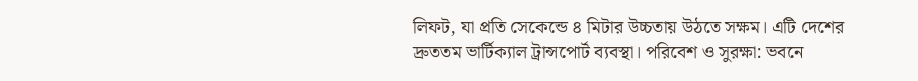লিফট, যা প্রতি সেকেন্ডে ৪ মিটার উচ্চতায় উঠতে সক্ষম। এটি দেশের দ্রুততম ভার্টিক্যাল ট্রান্সপোর্ট ব্যবস্থা। পরিবেশ ও সুরক্ষা: ভবনে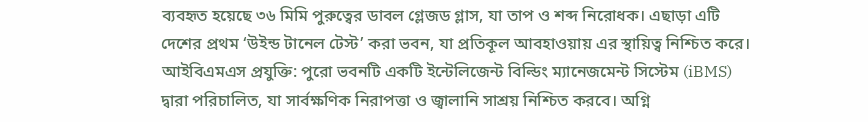ব্যবহৃত হয়েছে ৩৬ মিমি পুরুত্বের ডাবল গ্লেজড গ্লাস, যা তাপ ও শব্দ নিরোধক। এছাড়া এটি দেশের প্রথম ‘উইন্ড টানেল টেস্ট’ করা ভবন, যা প্রতিকূল আবহাওয়ায় এর স্থায়িত্ব নিশ্চিত করে। আইবিএমএস প্রযুক্তি: পুরো ভবনটি একটি ইন্টেলিজেন্ট বিল্ডিং ম্যানেজমেন্ট সিস্টেম (iBMS) দ্বারা পরিচালিত, যা সার্বক্ষণিক নিরাপত্তা ও জ্বালানি সাশ্রয় নিশ্চিত করবে। অগ্নি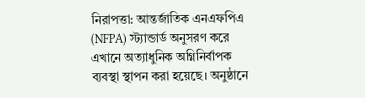নিরাপত্তা: আন্তর্জাতিক এনএফপিএ (NFPA) স্ট্যান্ডার্ড অনুসরণ করে এখানে অত্যাধুনিক অগ্নিনির্বাপক ব্যবস্থা স্থাপন করা হয়েছে। অনুষ্ঠানে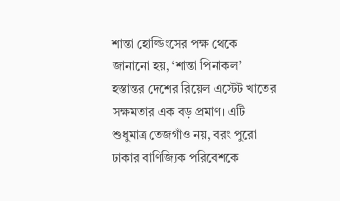শান্তা হোল্ডিংসের পক্ষ থেকে জানানো হয়, ‘শান্তা পিনাকল’ হস্তান্তর দেশের রিয়েল এস্টেট খাতের সক্ষমতার এক বড় প্রমাণ। এটি শুধুমাত্র তেজগাঁও নয়, বরং পুরো ঢাকার বাণিজ্যিক পরিবেশকে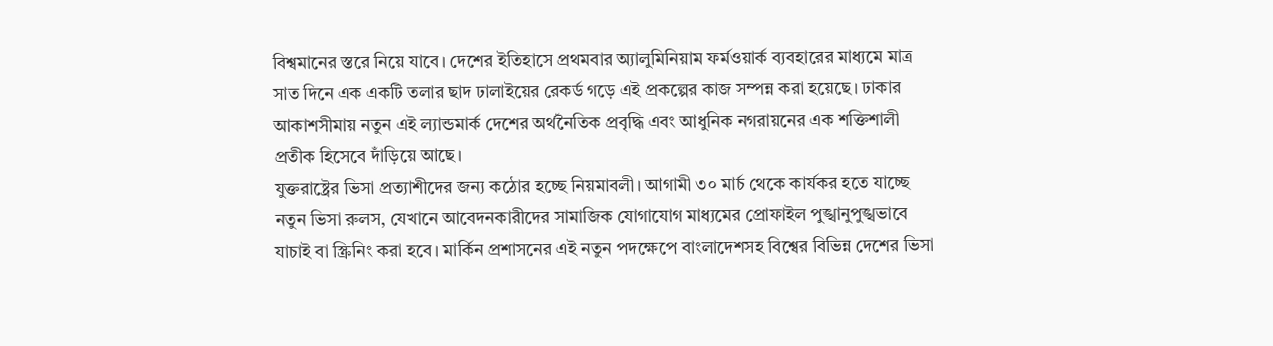বিশ্বমানের স্তরে নিয়ে যাবে। দেশের ইতিহাসে প্রথমবার অ্যালুমিনিয়াম ফর্মওয়ার্ক ব্যবহারের মাধ্যমে মাত্র সাত দিনে এক একটি তলার ছাদ ঢালাইয়ের রেকর্ড গড়ে এই প্রকল্পের কাজ সম্পন্ন করা হয়েছে। ঢাকার আকাশসীমায় নতুন এই ল্যান্ডমার্ক দেশের অর্থনৈতিক প্রবৃদ্ধি এবং আধুনিক নগরায়নের এক শক্তিশালী প্রতীক হিসেবে দাঁড়িয়ে আছে।
যুক্তরাষ্ট্রের ভিসা প্রত্যাশীদের জন্য কঠোর হচ্ছে নিয়মাবলী। আগামী ৩০ মার্চ থেকে কার্যকর হতে যাচ্ছে নতুন ভিসা রুলস, যেখানে আবেদনকারীদের সামাজিক যোগাযোগ মাধ্যমের প্রোফাইল পুঙ্খানুপুঙ্খভাবে যাচাই বা স্ক্রিনিং করা হবে। মার্কিন প্রশাসনের এই নতুন পদক্ষেপে বাংলাদেশসহ বিশ্বের বিভিন্ন দেশের ভিসা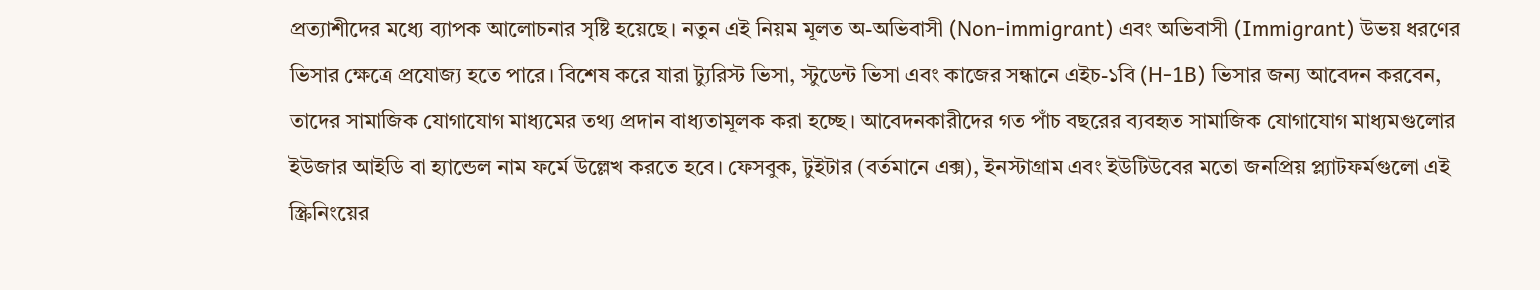প্রত্যাশীদের মধ্যে ব্যাপক আলোচনার সৃষ্টি হয়েছে। নতুন এই নিয়ম মূলত অ-অভিবাসী (Non-immigrant) এবং অভিবাসী (Immigrant) উভয় ধরণের ভিসার ক্ষেত্রে প্রযোজ্য হতে পারে। বিশেষ করে যারা ট্যুরিস্ট ভিসা, স্টুডেন্ট ভিসা এবং কাজের সন্ধানে এইচ-১বি (H-1B) ভিসার জন্য আবেদন করবেন, তাদের সামাজিক যোগাযোগ মাধ্যমের তথ্য প্রদান বাধ্যতামূলক করা হচ্ছে। আবেদনকারীদের গত পাঁচ বছরের ব্যবহৃত সামাজিক যোগাযোগ মাধ্যমগুলোর ইউজার আইডি বা হ্যান্ডেল নাম ফর্মে উল্লেখ করতে হবে। ফেসবুক, টুইটার (বর্তমানে এক্স), ইনস্টাগ্রাম এবং ইউটিউবের মতো জনপ্রিয় প্ল্যাটফর্মগুলো এই স্ক্রিনিংয়ের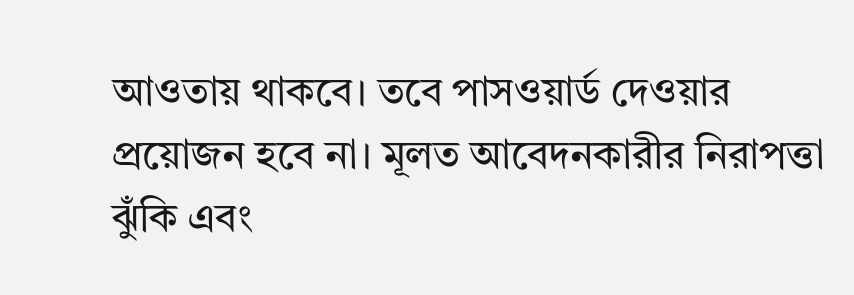আওতায় থাকবে। তবে পাসওয়ার্ড দেওয়ার প্রয়োজন হবে না। মূলত আবেদনকারীর নিরাপত্তা ঝুঁকি এবং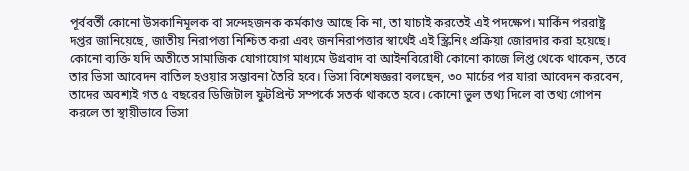পূর্ববর্তী কোনো উসকানিমূলক বা সন্দেহজনক কর্মকাণ্ড আছে কি না, তা যাচাই করতেই এই পদক্ষেপ। মার্কিন পররাষ্ট্র দপ্তর জানিয়েছে, জাতীয় নিরাপত্তা নিশ্চিত করা এবং জননিরাপত্তার স্বার্থেই এই স্ক্রিনিং প্রক্রিয়া জোরদার করা হয়েছে। কোনো ব্যক্তি যদি অতীতে সামাজিক যোগাযোগ মাধ্যমে উগ্রবাদ বা আইনবিরোধী কোনো কাজে লিপ্ত থেকে থাকেন, তবে তার ভিসা আবেদন বাতিল হওয়ার সম্ভাবনা তৈরি হবে। ভিসা বিশেষজ্ঞরা বলছেন, ৩০ মার্চের পর যারা আবেদন করবেন, তাদের অবশ্যই গত ৫ বছরের ডিজিটাল ফুটপ্রিন্ট সম্পর্কে সতর্ক থাকতে হবে। কোনো ভুল তথ্য দিলে বা তথ্য গোপন করলে তা স্থায়ীভাবে ভিসা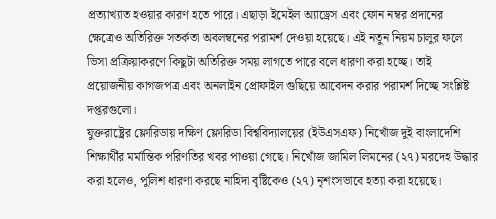প্রত্যাখ্যাত হওয়ার কারণ হতে পারে। এছাড়া ইমেইল অ্যাড্রেস এবং ফোন নম্বর প্রদানের ক্ষেত্রেও অতিরিক্ত সতর্কতা অবলম্বনের পরামর্শ দেওয়া হয়েছে। এই নতুন নিয়ম চালুর ফলে ভিসা প্রক্রিয়াকরণে কিছুটা অতিরিক্ত সময় লাগতে পারে বলে ধারণা করা হচ্ছে। তাই প্রয়োজনীয় কাগজপত্র এবং অনলাইন প্রোফাইল গুছিয়ে আবেদন করার পরামর্শ দিচ্ছে সংশ্লিষ্ট দপ্তরগুলো।
যুক্তরাষ্ট্রের ফ্লোরিডায় দক্ষিণ ফ্লোরিডা বিশ্ববিদ্যালয়ের (ইউএসএফ) নিখোঁজ দুই বাংলাদেশি শিক্ষার্থীর মর্মান্তিক পরিণতির খবর পাওয়া গেছে। নিখোঁজ জামিল লিমনের (২৭) মরদেহ উদ্ধার করা হলেও, পুলিশ ধারণা করছে নাহিদা বৃষ্টিকেও (২৭) নৃশংসভাবে হত্যা করা হয়েছে।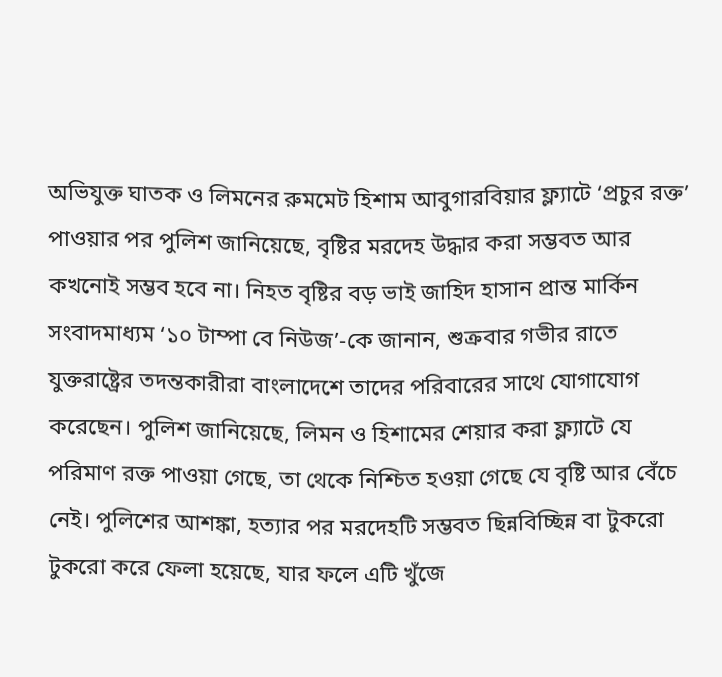অভিযুক্ত ঘাতক ও লিমনের রুমমেট হিশাম আবুগারবিয়ার ফ্ল্যাটে ‘প্রচুর রক্ত’ পাওয়ার পর পুলিশ জানিয়েছে, বৃষ্টির মরদেহ উদ্ধার করা সম্ভবত আর কখনোই সম্ভব হবে না। নিহত বৃষ্টির বড় ভাই জাহিদ হাসান প্রান্ত মার্কিন সংবাদমাধ্যম ‘১০ টাম্পা বে নিউজ’-কে জানান, শুক্রবার গভীর রাতে যুক্তরাষ্ট্রের তদন্তকারীরা বাংলাদেশে তাদের পরিবারের সাথে যোগাযোগ করেছেন। পুলিশ জানিয়েছে, লিমন ও হিশামের শেয়ার করা ফ্ল্যাটে যে পরিমাণ রক্ত পাওয়া গেছে, তা থেকে নিশ্চিত হওয়া গেছে যে বৃষ্টি আর বেঁচে নেই। পুলিশের আশঙ্কা, হত্যার পর মরদেহটি সম্ভবত ছিন্নবিচ্ছিন্ন বা টুকরো টুকরো করে ফেলা হয়েছে, যার ফলে এটি খুঁজে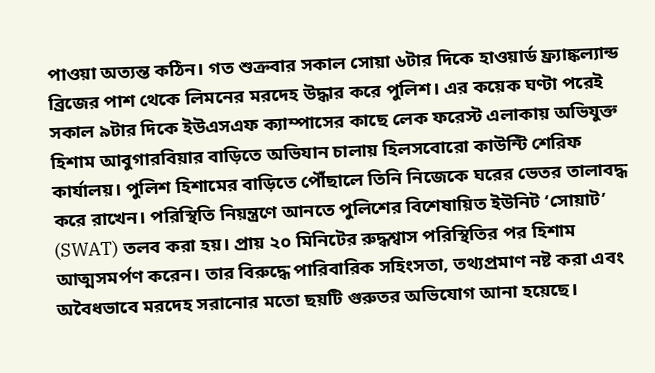পাওয়া অত্যন্ত কঠিন। গত শুক্রবার সকাল সোয়া ৬টার দিকে হাওয়ার্ড ফ্র্যাঙ্কল্যান্ড ব্রিজের পাশ থেকে লিমনের মরদেহ উদ্ধার করে পুলিশ। এর কয়েক ঘণ্টা পরেই সকাল ৯টার দিকে ইউএসএফ ক্যাম্পাসের কাছে লেক ফরেস্ট এলাকায় অভিযুক্ত হিশাম আবুগারবিয়ার বাড়িতে অভিযান চালায় হিলসবোরো কাউন্টি শেরিফ কার্যালয়। পুলিশ হিশামের বাড়িতে পৌঁছালে তিনি নিজেকে ঘরের ভেতর তালাবদ্ধ করে রাখেন। পরিস্থিতি নিয়ন্ত্রণে আনতে পুলিশের বিশেষায়িত ইউনিট ‘সোয়াট’ (SWAT) তলব করা হয়। প্রায় ২০ মিনিটের রুদ্ধশ্বাস পরিস্থিতির পর হিশাম আত্মসমর্পণ করেন। তার বিরুদ্ধে পারিবারিক সহিংসতা, তথ্যপ্রমাণ নষ্ট করা এবং অবৈধভাবে মরদেহ সরানোর মতো ছয়টি গুরুতর অভিযোগ আনা হয়েছে।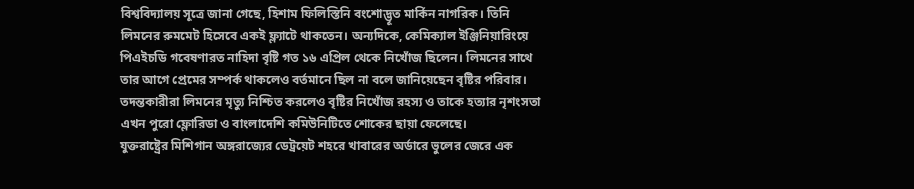বিশ্ববিদ্যালয় সূত্রে জানা গেছে, হিশাম ফিলিস্তিনি বংশোদ্ভূত মার্কিন নাগরিক। তিনি লিমনের রুমমেট হিসেবে একই ফ্ল্যাটে থাকতেন। অন্যদিকে, কেমিক্যাল ইঞ্জিনিয়ারিংয়ে পিএইচডি গবেষণারত নাহিদা বৃষ্টি গত ১৬ এপ্রিল থেকে নিখোঁজ ছিলেন। লিমনের সাথে তার আগে প্রেমের সম্পর্ক থাকলেও বর্তমানে ছিল না বলে জানিয়েছেন বৃষ্টির পরিবার। তদন্তকারীরা লিমনের মৃত্যু নিশ্চিত করলেও বৃষ্টির নিখোঁজ রহস্য ও তাকে হত্যার নৃশংসতা এখন পুরো ফ্লোরিডা ও বাংলাদেশি কমিউনিটিতে শোকের ছায়া ফেলেছে।
যুক্তরাষ্ট্রের মিশিগান অঙ্গরাজ্যের ডেট্রয়েট শহরে খাবারের অর্ডারে ভুলের জেরে এক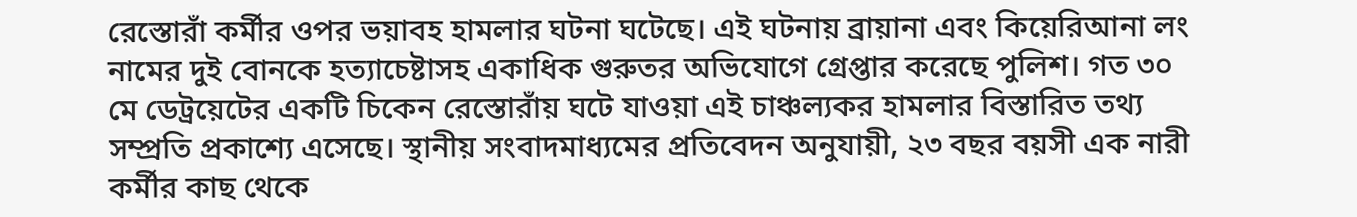রেস্তোরাঁ কর্মীর ওপর ভয়াবহ হামলার ঘটনা ঘটেছে। এই ঘটনায় ব্রায়ানা এবং কিয়েরিআনা লং নামের দুই বোনকে হত্যাচেষ্টাসহ একাধিক গুরুতর অভিযোগে গ্রেপ্তার করেছে পুলিশ। গত ৩০ মে ডেট্রয়েটের একটি চিকেন রেস্তোরাঁয় ঘটে যাওয়া এই চাঞ্চল্যকর হামলার বিস্তারিত তথ্য সম্প্রতি প্রকাশ্যে এসেছে। স্থানীয় সংবাদমাধ্যমের প্রতিবেদন অনুযায়ী, ২৩ বছর বয়সী এক নারী কর্মীর কাছ থেকে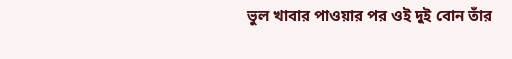ভুল খাবার পাওয়ার পর ওই দুই বোন তাঁর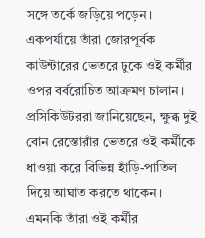সঙ্গে তর্কে জড়িয়ে পড়েন। একপর্যায়ে তাঁরা জোরপূর্বক কাউন্টারের ভেতরে ঢুকে ওই কর্মীর ওপর বর্বরোচিত আক্রমণ চালান। প্রসিকিউটররা জানিয়েছেন, ক্ষুব্ধ দুই বোন রেস্তোরাঁর ভেতরে ওই কর্মীকে ধাওয়া করে বিভিন্ন হাঁড়ি-পাতিল দিয়ে আঘাত করতে থাকেন। এমনকি তাঁরা ওই কর্মীর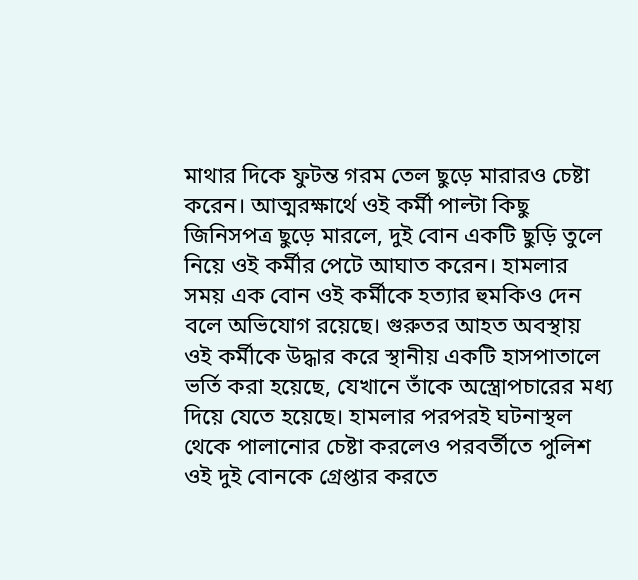মাথার দিকে ফুটন্ত গরম তেল ছুড়ে মারারও চেষ্টা করেন। আত্মরক্ষার্থে ওই কর্মী পাল্টা কিছু জিনিসপত্র ছুড়ে মারলে, দুই বোন একটি ছুড়ি তুলে নিয়ে ওই কর্মীর পেটে আঘাত করেন। হামলার সময় এক বোন ওই কর্মীকে হত্যার হুমকিও দেন বলে অভিযোগ রয়েছে। গুরুতর আহত অবস্থায় ওই কর্মীকে উদ্ধার করে স্থানীয় একটি হাসপাতালে ভর্তি করা হয়েছে, যেখানে তাঁকে অস্ত্রোপচারের মধ্য দিয়ে যেতে হয়েছে। হামলার পরপরই ঘটনাস্থল থেকে পালানোর চেষ্টা করলেও পরবর্তীতে পুলিশ ওই দুই বোনকে গ্রেপ্তার করতে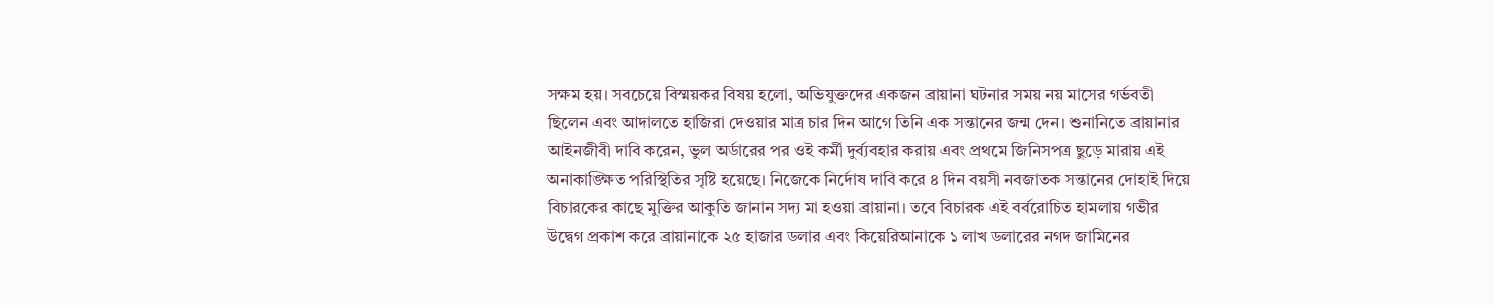সক্ষম হয়। সবচেয়ে বিস্ময়কর বিষয় হলো, অভিযুক্তদের একজন ব্রায়ানা ঘটনার সময় নয় মাসের গর্ভবতী ছিলেন এবং আদালতে হাজিরা দেওয়ার মাত্র চার দিন আগে তিনি এক সন্তানের জন্ম দেন। শুনানিতে ব্রায়ানার আইনজীবী দাবি করেন, ভুল অর্ডারের পর ওই কর্মী দুর্ব্যবহার করায় এবং প্রথমে জিনিসপত্র ছুড়ে মারায় এই অনাকাঙ্ক্ষিত পরিস্থিতির সৃষ্টি হয়েছে। নিজেকে নির্দোষ দাবি করে ৪ দিন বয়সী নবজাতক সন্তানের দোহাই দিয়ে বিচারকের কাছে মুক্তির আকুতি জানান সদ্য মা হওয়া ব্রায়ানা। তবে বিচারক এই বর্বরোচিত হামলায় গভীর উদ্বেগ প্রকাশ করে ব্রায়ানাকে ২৫ হাজার ডলার এবং কিয়েরিআনাকে ১ লাখ ডলারের নগদ জামিনের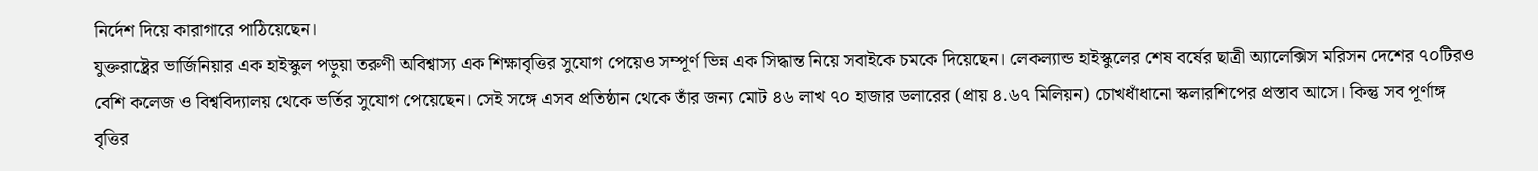নির্দেশ দিয়ে কারাগারে পাঠিয়েছেন।
যুক্তরাষ্ট্রের ভার্জিনিয়ার এক হাইস্কুল পড়ুয়া তরুণী অবিশ্বাস্য এক শিক্ষাবৃত্তির সুযোগ পেয়েও সম্পূর্ণ ভিন্ন এক সিদ্ধান্ত নিয়ে সবাইকে চমকে দিয়েছেন। লেকল্যান্ড হাইস্কুলের শেষ বর্ষের ছাত্রী অ্যালেক্সিস মরিসন দেশের ৭০টিরও বেশি কলেজ ও বিশ্ববিদ্যালয় থেকে ভর্তির সুযোগ পেয়েছেন। সেই সঙ্গে এসব প্রতিষ্ঠান থেকে তাঁর জন্য মোট ৪৬ লাখ ৭০ হাজার ডলারের (প্রায় ৪.৬৭ মিলিয়ন) চোখধাঁধানো স্কলারশিপের প্রস্তাব আসে। কিন্তু সব পূর্ণাঙ্গ বৃত্তির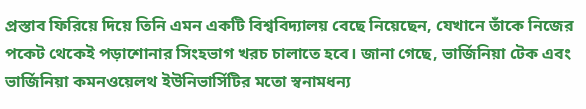প্রস্তাব ফিরিয়ে দিয়ে তিনি এমন একটি বিশ্ববিদ্যালয় বেছে নিয়েছেন, যেখানে তাঁকে নিজের পকেট থেকেই পড়াশোনার সিংহভাগ খরচ চালাতে হবে। জানা গেছে, ভার্জিনিয়া টেক এবং ভার্জিনিয়া কমনওয়েলথ ইউনিভার্সিটির মতো স্বনামধন্য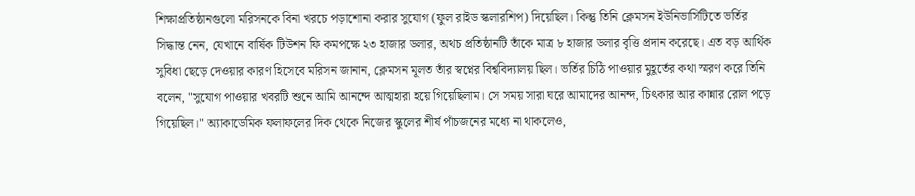শিক্ষাপ্রতিষ্ঠানগুলো মরিসনকে বিনা খরচে পড়াশোনা করার সুযোগ (ফুল রাইড স্কলারশিপ) দিয়েছিল। কিন্তু তিনি ক্লেমসন ইউনিভার্সিটিতে ভর্তির সিদ্ধান্ত নেন, যেখানে বার্ষিক টিউশন ফি কমপক্ষে ২৩ হাজার ডলার, অথচ প্রতিষ্ঠানটি তাঁকে মাত্র ৮ হাজার ডলার বৃত্তি প্রদান করেছে। এত বড় আর্থিক সুবিধা ছেড়ে দেওয়ার কারণ হিসেবে মরিসন জানান, ক্লেমসন মূলত তাঁর স্বপ্নের বিশ্ববিদ্যালয় ছিল। ভর্তির চিঠি পাওয়ার মুহূর্তের কথা স্মরণ করে তিনি বলেন, "সুযোগ পাওয়ার খবরটি শুনে আমি আনন্দে আত্মহারা হয়ে গিয়েছিলাম। সে সময় সারা ঘরে আমাদের আনন্দ, চিৎকার আর কান্নার রোল পড়ে গিয়েছিল।" অ্যাকাডেমিক ফলাফলের দিক থেকে নিজের স্কুলের শীর্ষ পাঁচজনের মধ্যে না থাকলেও,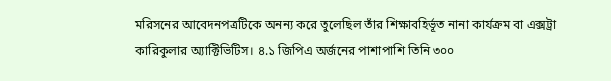মরিসনের আবেদনপত্রটিকে অনন্য করে তুলেছিল তাঁর শিক্ষাবহির্ভূত নানা কার্যক্রম বা এক্সট্রা কারিকুলার অ্যাক্টিভিটিস। ৪.১ জিপিএ অর্জনের পাশাপাশি তিনি ৩০০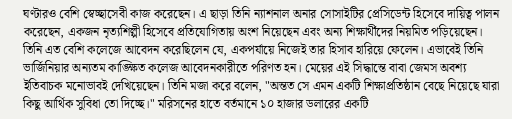ঘণ্টারও বেশি স্বেচ্ছাসেবী কাজ করেছেন। এ ছাড়া তিনি ন্যাশনাল অনার সোসাইটির প্রেসিডেন্ট হিসেবে দায়িত্ব পালন করেছেন, একজন নৃত্যশিল্পী হিসেবে প্রতিযোগিতায় অংশ নিয়েছেন এবং অন্য শিক্ষার্থীদের নিয়মিত পড়িয়েছেন। তিনি এত বেশি কলেজে আবেদন করেছিলেন যে, একপর্যায়ে নিজেই তার হিসাব হারিয়ে ফেলেন। এভাবেই তিনি ভার্জিনিয়ার অন্যতম কাঙ্ক্ষিত কলেজ আবেদনকারীতে পরিণত হন। মেয়ের এই সিদ্ধান্তে বাবা জেমস অবশ্য ইতিবাচক মনোভাবই দেখিয়েছেন। তিনি মজা করে বলেন, "অন্তত সে এমন একটি শিক্ষাপ্রতিষ্ঠান বেছে নিয়েছে যারা কিছু আর্থিক সুবিধা তো দিচ্ছে।" মরিসনের হাতে বর্তমানে ১০ হাজার ডলারের একটি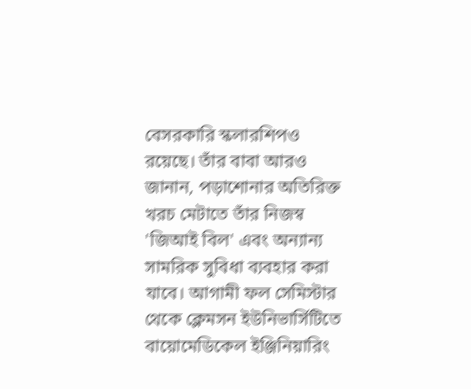বেসরকারি স্কলারশিপও রয়েছে। তাঁর বাবা আরও জানান, পড়াশোনার অতিরিক্ত খরচ মেটাতে তাঁর নিজস্ব 'জিআই বিল' এবং অন্যান্য সামরিক সুবিধা ব্যবহার করা যাবে। আগামী ফল সেমিস্টার থেকে ক্লেমসন ইউনিভার্সিটিতে বায়োমেডিকেল ইঞ্জিনিয়ারিং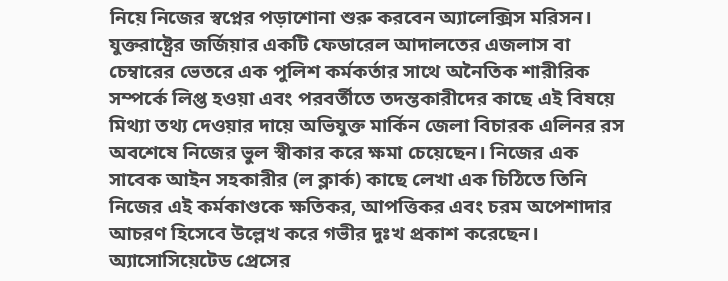নিয়ে নিজের স্বপ্নের পড়াশোনা শুরু করবেন অ্যালেক্সিস মরিসন।
যুক্তরাষ্ট্রের জর্জিয়ার একটি ফেডারেল আদালতের এজলাস বা চেম্বারের ভেতরে এক পুলিশ কর্মকর্তার সাথে অনৈতিক শারীরিক সম্পর্কে লিপ্ত হওয়া এবং পরবর্তীতে তদন্তকারীদের কাছে এই বিষয়ে মিথ্যা তথ্য দেওয়ার দায়ে অভিযুক্ত মার্কিন জেলা বিচারক এলিনর রস অবশেষে নিজের ভুল স্বীকার করে ক্ষমা চেয়েছেন। নিজের এক সাবেক আইন সহকারীর (ল ক্লার্ক) কাছে লেখা এক চিঠিতে তিনি নিজের এই কর্মকাণ্ডকে ক্ষতিকর, আপত্তিকর এবং চরম অপেশাদার আচরণ হিসেবে উল্লেখ করে গভীর দুঃখ প্রকাশ করেছেন। অ্যাসোসিয়েটেড প্রেসের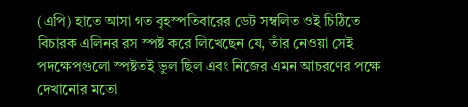(এপি) হাতে আসা গত বৃহস্পতিবারের ডেট সম্বলিত ওই চিঠিতে বিচারক এলিনর রস স্পষ্ট করে লিখেছেন যে, তাঁর নেওয়া সেই পদক্ষেপগুলো স্পষ্টতই ভুল ছিল এবং নিজের এমন আচরণের পক্ষে দেখানোর মতো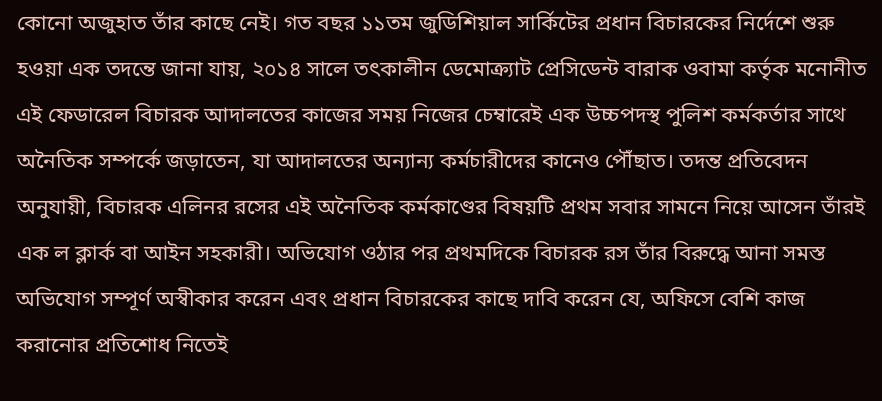কোনো অজুহাত তাঁর কাছে নেই। গত বছর ১১তম জুডিশিয়াল সার্কিটের প্রধান বিচারকের নির্দেশে শুরু হওয়া এক তদন্তে জানা যায়, ২০১৪ সালে তৎকালীন ডেমোক্র্যাট প্রেসিডেন্ট বারাক ওবামা কর্তৃক মনোনীত এই ফেডারেল বিচারক আদালতের কাজের সময় নিজের চেম্বারেই এক উচ্চপদস্থ পুলিশ কর্মকর্তার সাথে অনৈতিক সম্পর্কে জড়াতেন, যা আদালতের অন্যান্য কর্মচারীদের কানেও পৌঁছাত। তদন্ত প্রতিবেদন অনুযায়ী, বিচারক এলিনর রসের এই অনৈতিক কর্মকাণ্ডের বিষয়টি প্রথম সবার সামনে নিয়ে আসেন তাঁরই এক ল ক্লার্ক বা আইন সহকারী। অভিযোগ ওঠার পর প্রথমদিকে বিচারক রস তাঁর বিরুদ্ধে আনা সমস্ত অভিযোগ সম্পূর্ণ অস্বীকার করেন এবং প্রধান বিচারকের কাছে দাবি করেন যে, অফিসে বেশি কাজ করানোর প্রতিশোধ নিতেই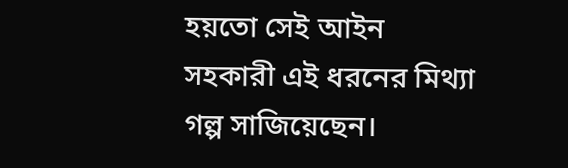হয়তো সেই আইন সহকারী এই ধরনের মিথ্যা গল্প সাজিয়েছেন।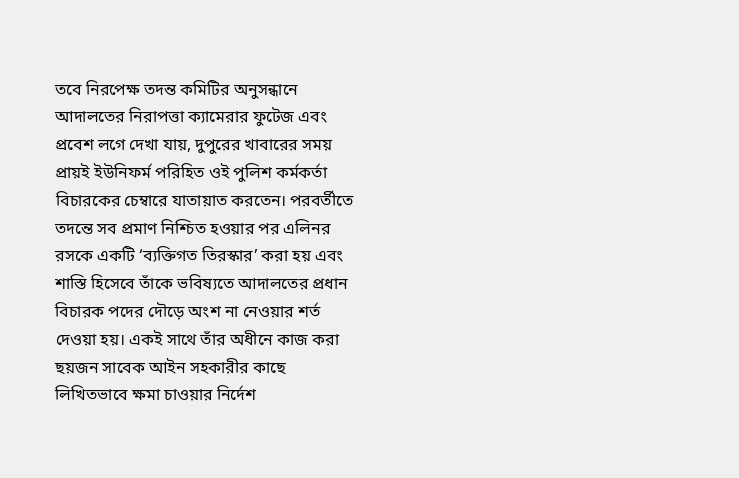তবে নিরপেক্ষ তদন্ত কমিটির অনুসন্ধানে আদালতের নিরাপত্তা ক্যামেরার ফুটেজ এবং প্রবেশ লগে দেখা যায়, দুপুরের খাবারের সময় প্রায়ই ইউনিফর্ম পরিহিত ওই পুলিশ কর্মকর্তা বিচারকের চেম্বারে যাতায়াত করতেন। পরবর্তীতে তদন্তে সব প্রমাণ নিশ্চিত হওয়ার পর এলিনর রসকে একটি ‘ব্যক্তিগত তিরস্কার’ করা হয় এবং শাস্তি হিসেবে তাঁকে ভবিষ্যতে আদালতের প্রধান বিচারক পদের দৌড়ে অংশ না নেওয়ার শর্ত দেওয়া হয়। একই সাথে তাঁর অধীনে কাজ করা ছয়জন সাবেক আইন সহকারীর কাছে লিখিতভাবে ক্ষমা চাওয়ার নির্দেশ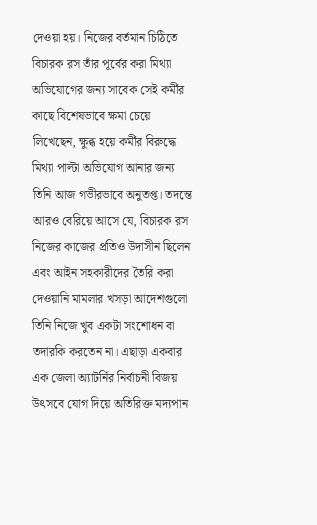দেওয়া হয়। নিজের বর্তমান চিঠিতে বিচারক রস তাঁর পূর্বের করা মিথ্যা অভিযোগের জন্য সাবেক সেই কর্মীর কাছে বিশেষভাবে ক্ষমা চেয়ে লিখেছেন, ক্ষুব্ধ হয়ে কর্মীর বিরুদ্ধে মিথ্যা পাল্টা অভিযোগ আনার জন্য তিনি আজ গভীরভাবে অনুতপ্ত। তদন্তে আরও বেরিয়ে আসে যে, বিচারক রস নিজের কাজের প্রতিও উদাসীন ছিলেন এবং আইন সহকারীদের তৈরি করা দেওয়ানি মামলার খসড়া আদেশগুলো তিনি নিজে খুব একটা সংশোধন বা তদারকি করতেন না। এছাড়া একবার এক জেলা অ্যাটর্নির নির্বাচনী বিজয় উৎসবে যোগ দিয়ে অতিরিক্ত মদ্যপান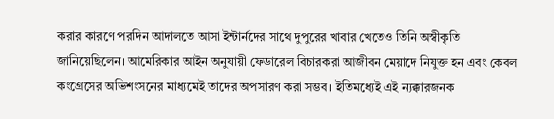করার কারণে পরদিন আদালতে আসা ইন্টার্নদের সাথে দুপুরের খাবার খেতেও তিনি অস্বীকৃতি জানিয়েছিলেন। আমেরিকার আইন অনুযায়ী ফেডারেল বিচারকরা আজীবন মেয়াদে নিযুক্ত হন এবং কেবল কংগ্রেসের অভিশংসনের মাধ্যমেই তাদের অপসারণ করা সম্ভব। ইতিমধ্যেই এই ন্যক্কারজনক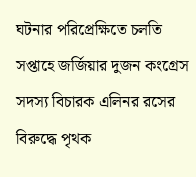ঘটনার পরিপ্রেক্ষিতে চলতি সপ্তাহে জর্জিয়ার দুজন কংগ্রেস সদস্য বিচারক এলিনর রসের বিরুদ্ধে পৃথক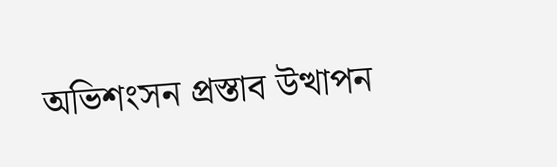অভিশংসন প্রস্তাব উত্থাপন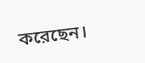করেছেন।